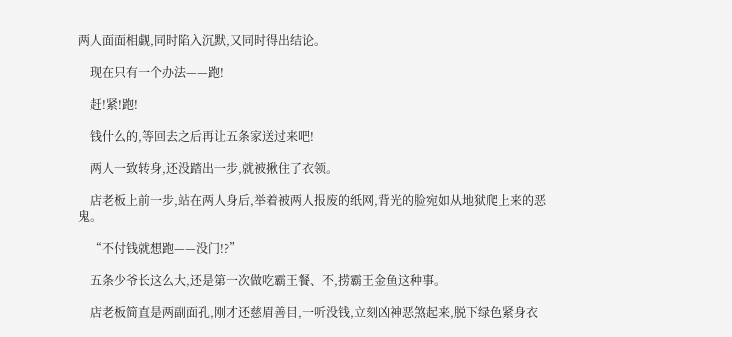两人面面相觑,同时陷入沉默,又同时得出结论。

    现在只有一个办法——跑!

    赶!紧!跑!

    钱什么的,等回去之后再让五条家送过来吧!

    两人一致转身,还没踏出一步,就被揪住了衣领。

    店老板上前一步,站在两人身后,举着被两人报废的纸网,背光的脸宛如从地狱爬上来的恶鬼。

    “不付钱就想跑——没门!?”

    五条少爷长这么大,还是第一次做吃霸王餐、不,捞霸王金鱼这种事。

    店老板简直是两副面孔,刚才还慈眉善目,一听没钱,立刻凶神恶煞起来,脱下绿色紧身衣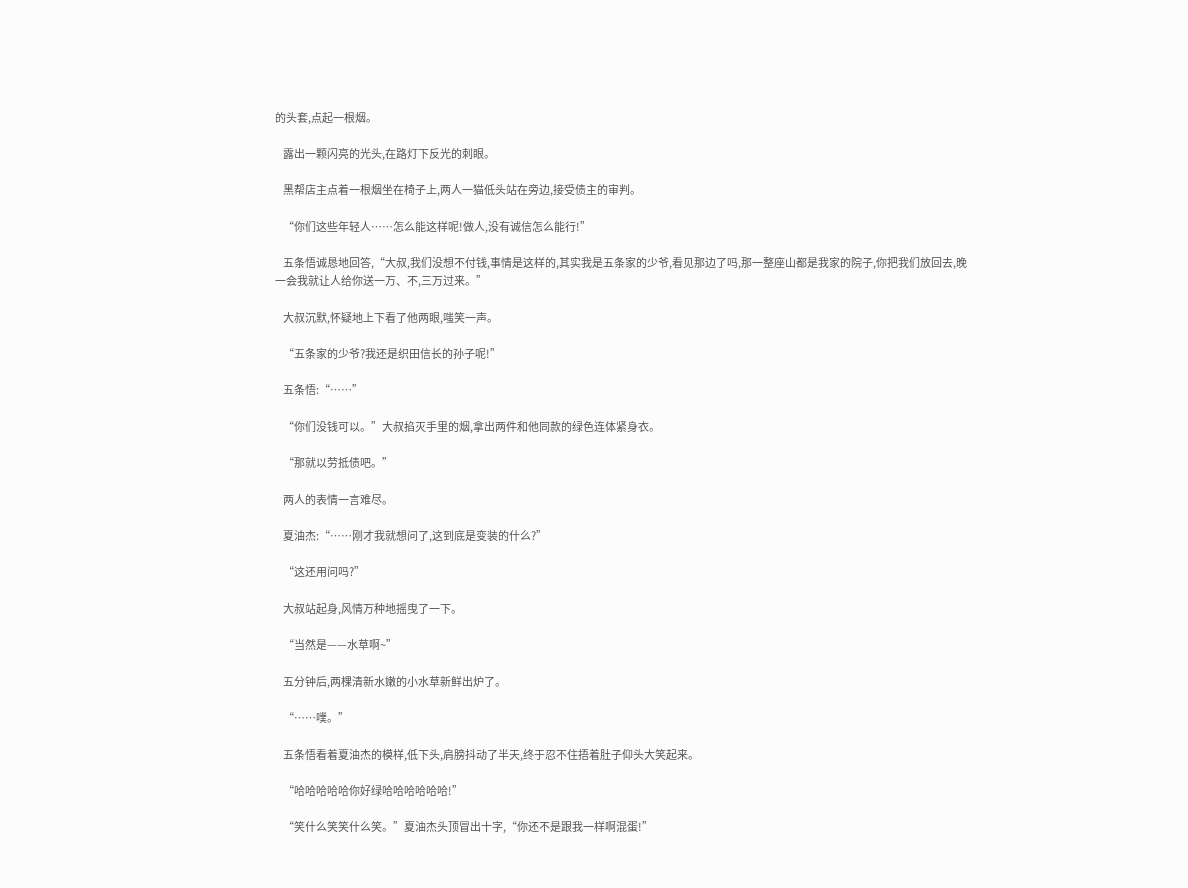的头套,点起一根烟。

    露出一颗闪亮的光头,在路灯下反光的刺眼。

    黑帮店主点着一根烟坐在椅子上,两人一猫低头站在旁边,接受债主的审判。

    “你们这些年轻人……怎么能这样呢!做人,没有诚信怎么能行!”

    五条悟诚恳地回答,“大叔,我们没想不付钱,事情是这样的,其实我是五条家的少爷,看见那边了吗,那一整座山都是我家的院子,你把我们放回去,晚一会我就让人给你送一万、不,三万过来。”

    大叔沉默,怀疑地上下看了他两眼,嗤笑一声。

    “五条家的少爷?我还是织田信长的孙子呢!”

    五条悟:“……”

    “你们没钱可以。”大叔掐灭手里的烟,拿出两件和他同款的绿色连体紧身衣。

    “那就以劳抵债吧。”

    两人的表情一言难尽。

    夏油杰:“……刚才我就想问了,这到底是变装的什么?”

    “这还用问吗?”

    大叔站起身,风情万种地摇曳了一下。

    “当然是——水草啊~”

    五分钟后,两棵清新水嫩的小水草新鲜出炉了。

    “……噗。”

    五条悟看着夏油杰的模样,低下头,肩膀抖动了半天,终于忍不住捂着肚子仰头大笑起来。

    “哈哈哈哈哈你好绿哈哈哈哈哈哈!”

    “笑什么笑笑什么笑。”夏油杰头顶冒出十字,“你还不是跟我一样啊混蛋!”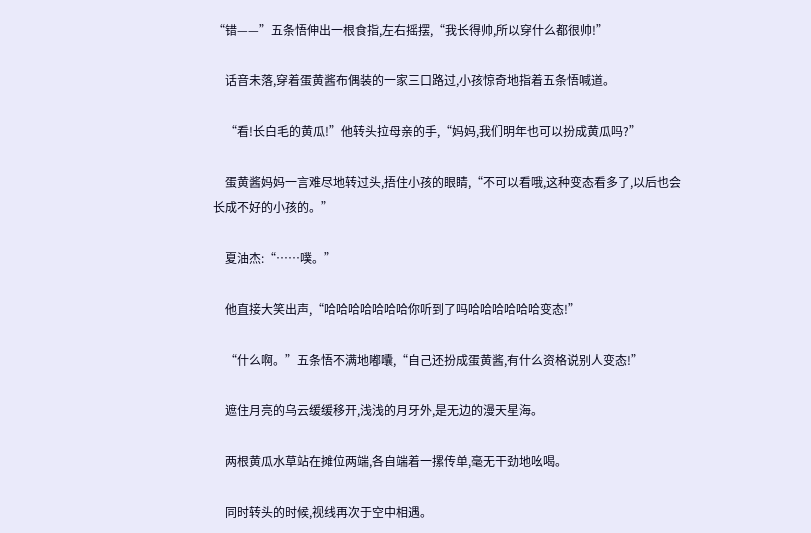“错——”五条悟伸出一根食指,左右摇摆,“我长得帅,所以穿什么都很帅!”

    话音未落,穿着蛋黄酱布偶装的一家三口路过,小孩惊奇地指着五条悟喊道。

    “看!长白毛的黄瓜!”他转头拉母亲的手,“妈妈,我们明年也可以扮成黄瓜吗?”

    蛋黄酱妈妈一言难尽地转过头,捂住小孩的眼睛,“不可以看哦,这种变态看多了,以后也会长成不好的小孩的。”

    夏油杰:“……噗。”

    他直接大笑出声,“哈哈哈哈哈哈哈你听到了吗哈哈哈哈哈哈变态!”

    “什么啊。”五条悟不满地嘟囔,“自己还扮成蛋黄酱,有什么资格说别人变态!”

    遮住月亮的乌云缓缓移开,浅浅的月牙外,是无边的漫天星海。

    两根黄瓜水草站在摊位两端,各自端着一摞传单,毫无干劲地吆喝。

    同时转头的时候,视线再次于空中相遇。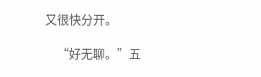又很快分开。

    “好无聊。”五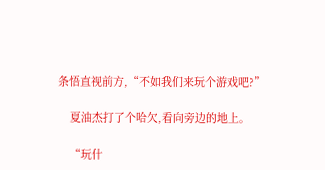条悟直视前方,“不如我们来玩个游戏吧?”

    夏油杰打了个哈欠,看向旁边的地上。

    “玩什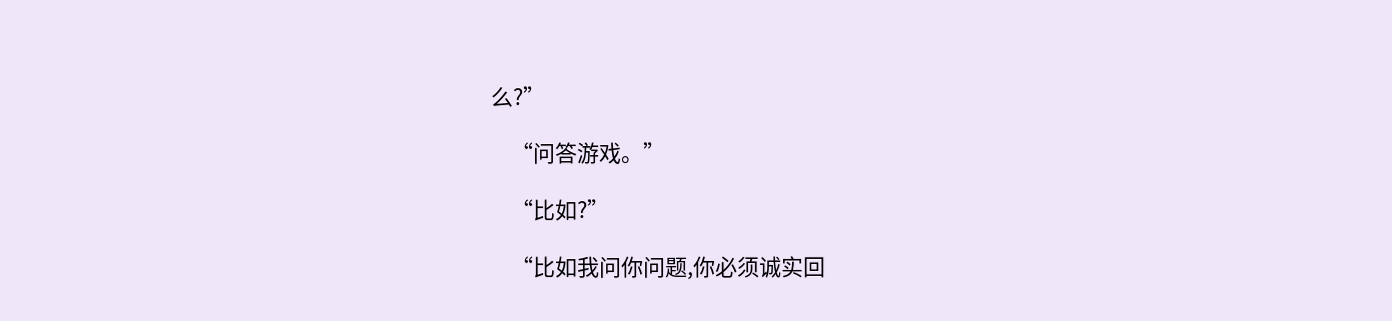么?”

    “问答游戏。”

    “比如?”

    “比如我问你问题,你必须诚实回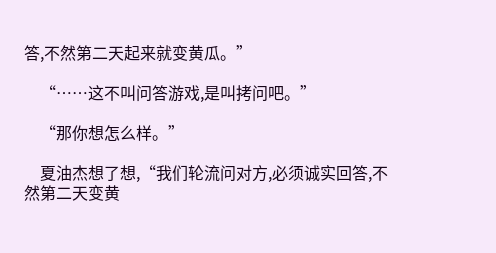答,不然第二天起来就变黄瓜。”

    “……这不叫问答游戏,是叫拷问吧。”

    “那你想怎么样。”

    夏油杰想了想,“我们轮流问对方,必须诚实回答,不然第二天变黄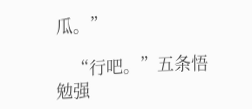瓜。”

    “行吧。”五条悟勉强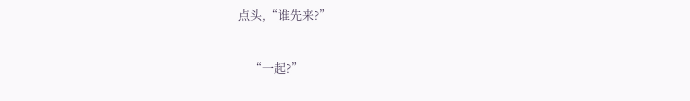点头,“谁先来?”

    “一起?”